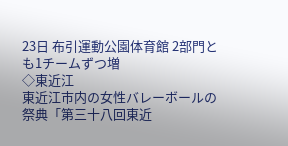23日 布引運動公園体育館 2部門とも1チームずつ増
◇東近江
東近江市内の女性バレーボールの祭典「第三十八回東近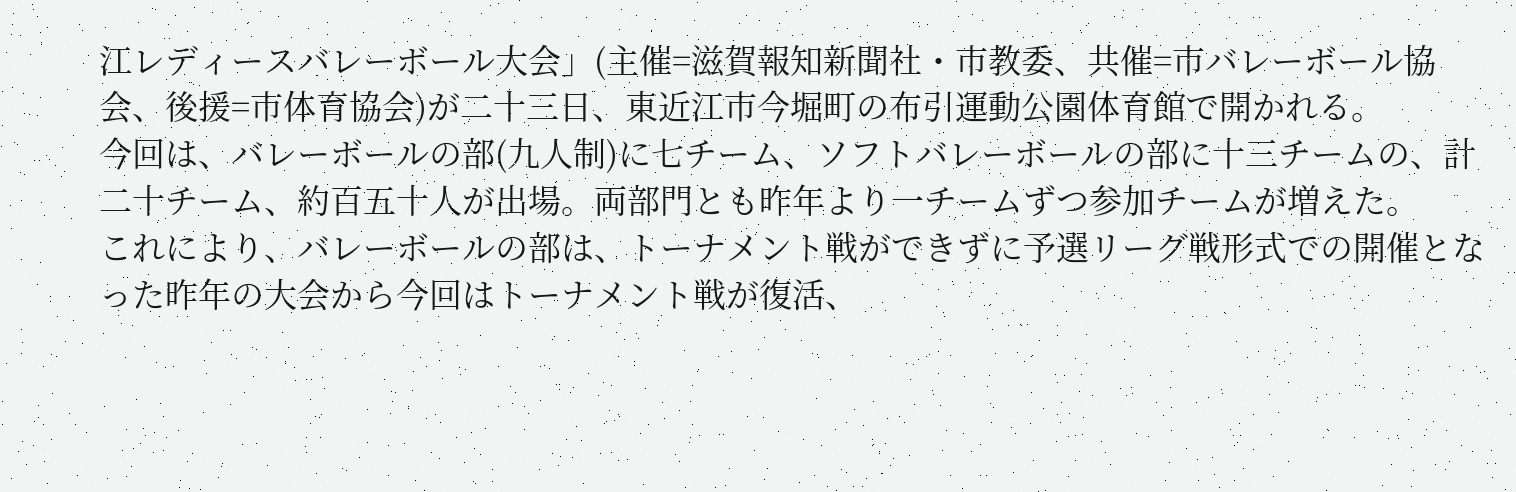江レディースバレーボール大会」(主催=滋賀報知新聞社・市教委、共催=市バレーボール協会、後援=市体育協会)が二十三日、東近江市今堀町の布引運動公園体育館で開かれる。
今回は、バレーボールの部(九人制)に七チーム、ソフトバレーボールの部に十三チームの、計二十チーム、約百五十人が出場。両部門とも昨年より一チームずつ参加チームが増えた。
これにより、バレーボールの部は、トーナメント戦ができずに予選リーグ戦形式での開催となった昨年の大会から今回はトーナメント戦が復活、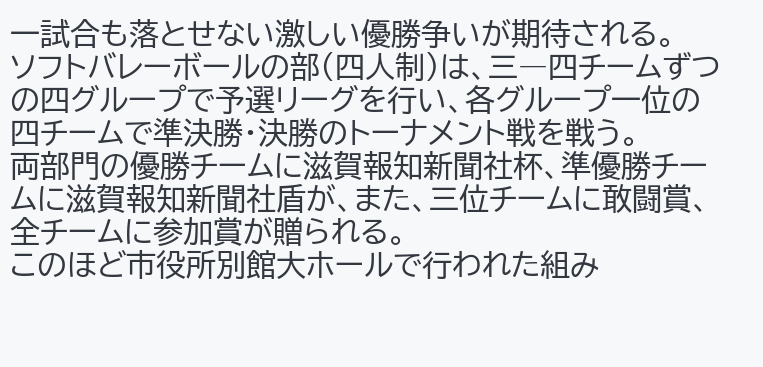一試合も落とせない激しい優勝争いが期待される。
ソフトバレーボールの部(四人制)は、三―四チームずつの四グループで予選リーグを行い、各グループ一位の四チームで準決勝・決勝のトーナメント戦を戦う。
両部門の優勝チームに滋賀報知新聞社杯、準優勝チームに滋賀報知新聞社盾が、また、三位チームに敢闘賞、全チームに参加賞が贈られる。
このほど市役所別館大ホールで行われた組み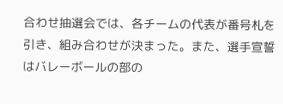合わせ抽選会では、各チームの代表が番号札を引き、組み合わせが決まった。また、選手宣誓はバレーボールの部の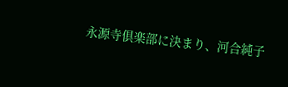永源寺倶楽部に決まり、河合純子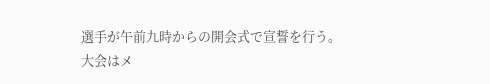選手が午前九時からの開会式で宣誓を行う。
大会はメ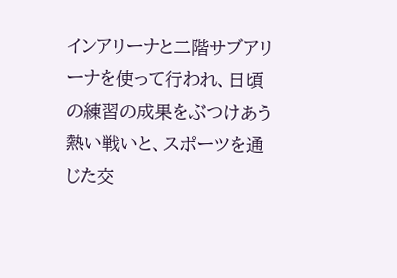インアリーナと二階サブアリーナを使って行われ、日頃の練習の成果をぶつけあう熱い戦いと、スポーツを通じた交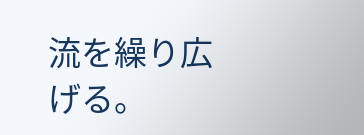流を繰り広げる。